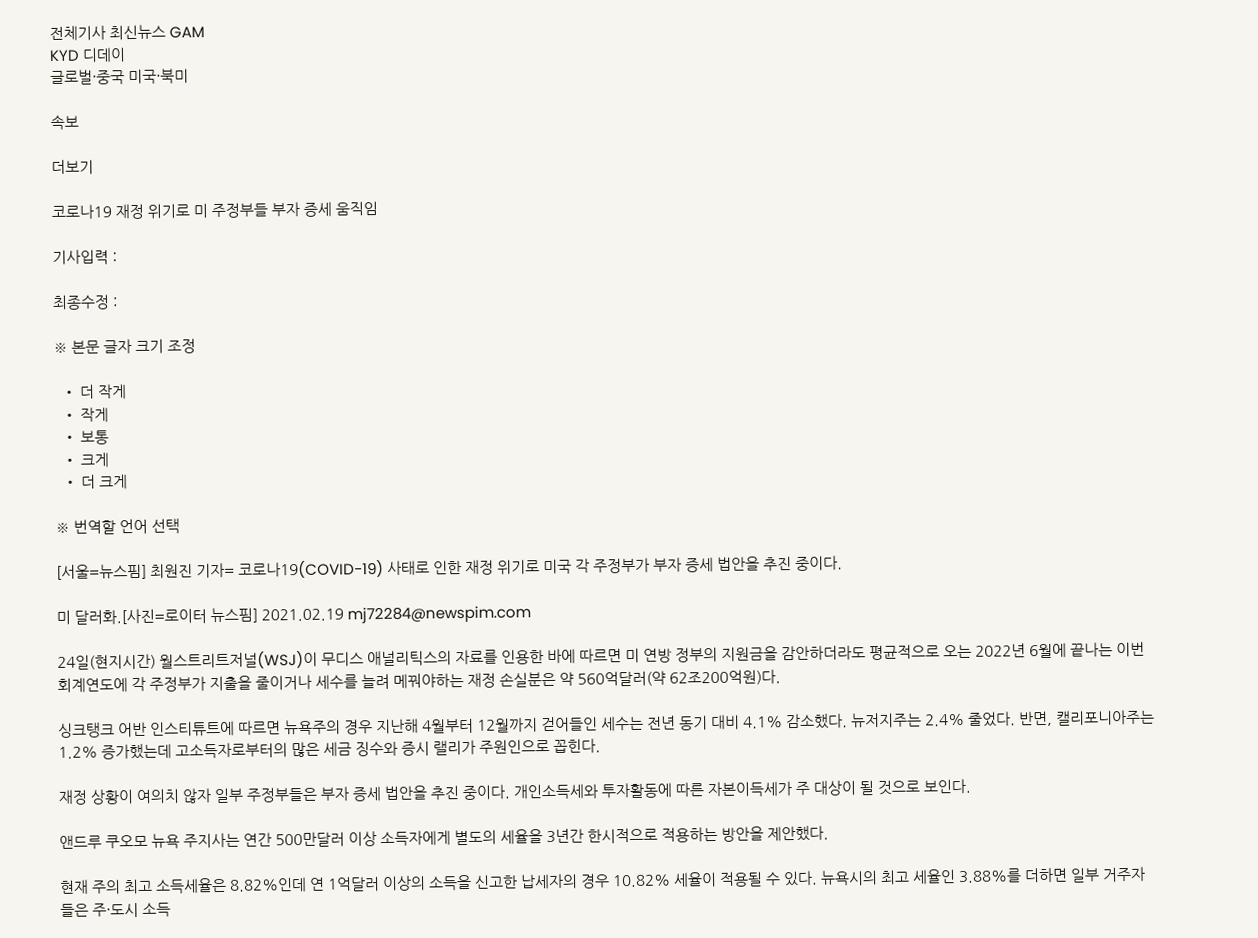전체기사 최신뉴스 GAM
KYD 디데이
글로벌·중국 미국·북미

속보

더보기

코로나19 재정 위기로 미 주정부들 부자 증세 움직임

기사입력 :

최종수정 :

※ 본문 글자 크기 조정

  • 더 작게
  • 작게
  • 보통
  • 크게
  • 더 크게

※ 번역할 언어 선택

[서울=뉴스핌] 최원진 기자= 코로나19(COVID-19) 사태로 인한 재정 위기로 미국 각 주정부가 부자 증세 법안을 추진 중이다.

미 달러화.[사진=로이터 뉴스핌] 2021.02.19 mj72284@newspim.com

24일(현지시간) 월스트리트저널(WSJ)이 무디스 애널리틱스의 자료를 인용한 바에 따르면 미 연방 정부의 지원금을 감안하더라도 평균적으로 오는 2022년 6월에 끝나는 이번 회계연도에 각 주정부가 지출을 줄이거나 세수를 늘려 메꿔야하는 재정 손실분은 약 560억달러(약 62조200억원)다.

싱크탱크 어반 인스티튜트에 따르면 뉴욕주의 경우 지난해 4월부터 12월까지 걷어들인 세수는 전년 동기 대비 4.1% 감소했다. 뉴저지주는 2.4% 줄었다. 반면, 캘리포니아주는 1.2% 증가했는데 고소득자로부터의 많은 세금 징수와 증시 랠리가 주원인으로 꼽힌다.

재정 상황이 여의치 않자 일부 주정부들은 부자 증세 법안을 추진 중이다. 개인소득세와 투자활동에 따른 자본이득세가 주 대상이 될 것으로 보인다.

앤드루 쿠오모 뉴욕 주지사는 연간 500만달러 이상 소득자에게 별도의 세율을 3년간 한시적으로 적용하는 방안을 제안했다.

현재 주의 최고 소득세율은 8.82%인데 연 1억달러 이상의 소득을 신고한 납세자의 경우 10.82% 세율이 적용될 수 있다. 뉴욕시의 최고 세율인 3.88%를 더하면 일부 거주자들은 주·도시 소득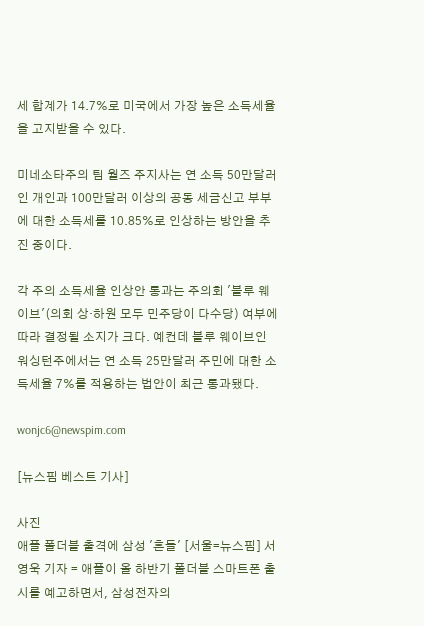세 합계가 14.7%로 미국에서 가장 높은 소득세율을 고지받을 수 있다.

미네소타주의 팀 월즈 주지사는 연 소득 50만달러인 개인과 100만달러 이상의 공동 세금신고 부부에 대한 소득세를 10.85%로 인상하는 방안을 추진 중이다.

각 주의 소득세율 인상안 통과는 주의회 '블루 웨이브'(의회 상·하원 모두 민주당이 다수당) 여부에 따라 결정될 소지가 크다. 예컨데 블루 웨이브인 워싱턴주에서는 연 소득 25만달러 주민에 대한 소득세율 7%를 적용하는 법안이 최근 통과됐다.

wonjc6@newspim.com

[뉴스핌 베스트 기사]

사진
애플 폴더블 출격에 삼성 '흔들' [서울=뉴스핌] 서영욱 기자 = 애플이 올 하반기 폴더블 스마트폰 출시를 예고하면서, 삼성전자의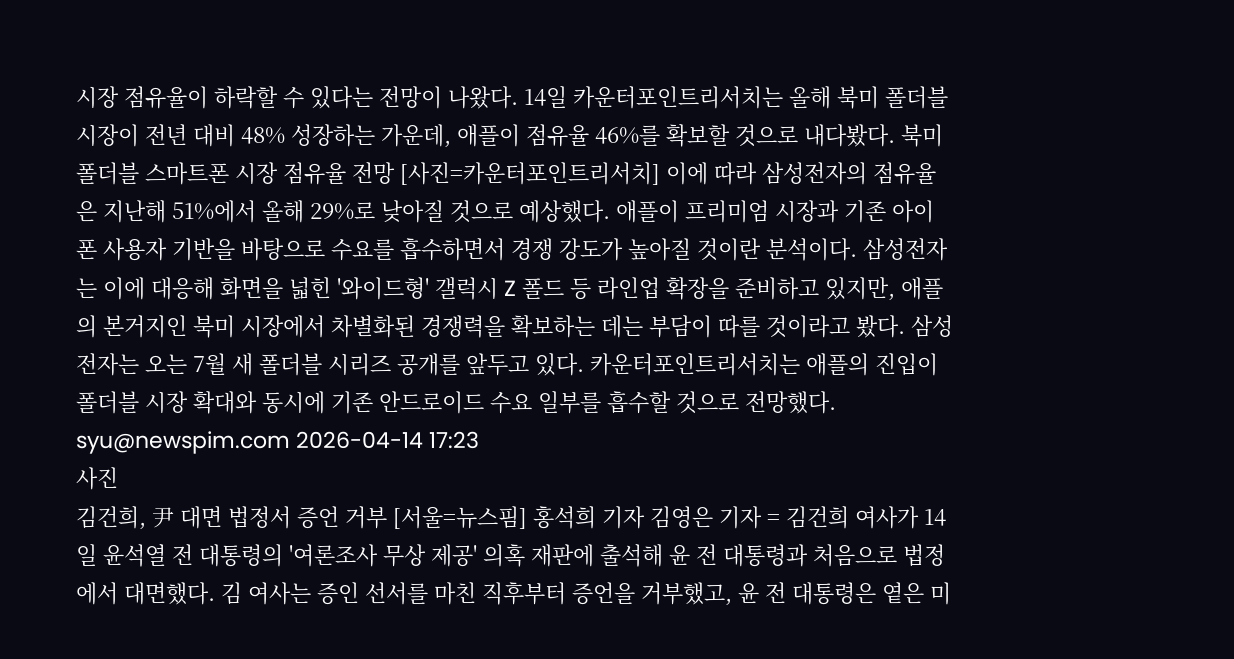시장 점유율이 하락할 수 있다는 전망이 나왔다. 14일 카운터포인트리서치는 올해 북미 폴더블 시장이 전년 대비 48% 성장하는 가운데, 애플이 점유율 46%를 확보할 것으로 내다봤다. 북미 폴더블 스마트폰 시장 점유율 전망 [사진=카운터포인트리서치] 이에 따라 삼성전자의 점유율은 지난해 51%에서 올해 29%로 낮아질 것으로 예상했다. 애플이 프리미엄 시장과 기존 아이폰 사용자 기반을 바탕으로 수요를 흡수하면서 경쟁 강도가 높아질 것이란 분석이다. 삼성전자는 이에 대응해 화면을 넓힌 '와이드형' 갤럭시 Z 폴드 등 라인업 확장을 준비하고 있지만, 애플의 본거지인 북미 시장에서 차별화된 경쟁력을 확보하는 데는 부담이 따를 것이라고 봤다. 삼성전자는 오는 7월 새 폴더블 시리즈 공개를 앞두고 있다. 카운터포인트리서치는 애플의 진입이 폴더블 시장 확대와 동시에 기존 안드로이드 수요 일부를 흡수할 것으로 전망했다. syu@newspim.com 2026-04-14 17:23
사진
김건희, 尹 대면 법정서 증언 거부 [서울=뉴스핌] 홍석희 기자 김영은 기자 = 김건희 여사가 14일 윤석열 전 대통령의 '여론조사 무상 제공' 의혹 재판에 출석해 윤 전 대통령과 처음으로 법정에서 대면했다. 김 여사는 증인 선서를 마친 직후부터 증언을 거부했고, 윤 전 대통령은 옅은 미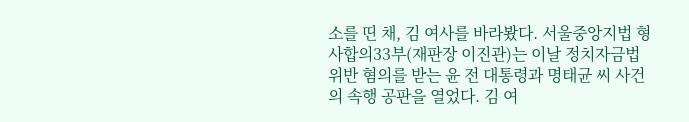소를 띤 채, 김 여사를 바라봤다. 서울중앙지법 형사합의33부(재판장 이진관)는 이날 정치자금법 위반 혐의를 받는 윤 전 대통령과 명태균 씨 사건의 속행 공판을 열었다. 김 여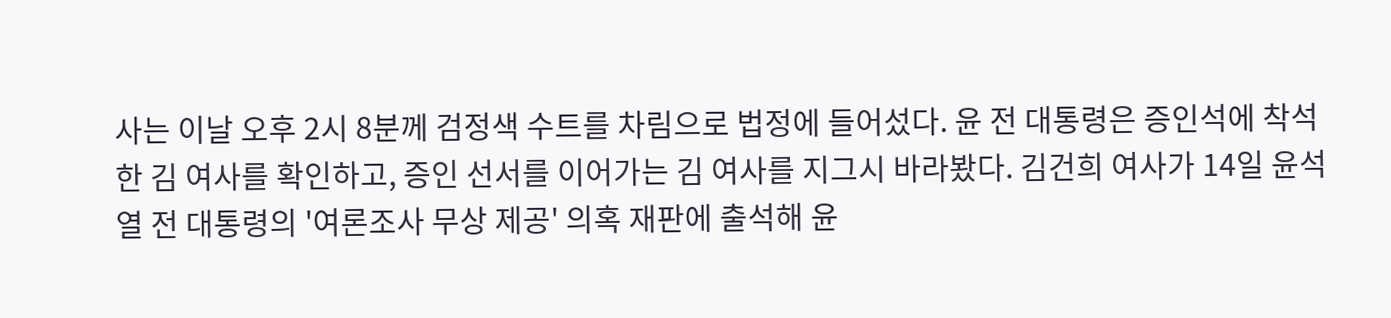사는 이날 오후 2시 8분께 검정색 수트를 차림으로 법정에 들어섰다. 윤 전 대통령은 증인석에 착석한 김 여사를 확인하고, 증인 선서를 이어가는 김 여사를 지그시 바라봤다. 김건희 여사가 14일 윤석열 전 대통령의 '여론조사 무상 제공' 의혹 재판에 출석해 윤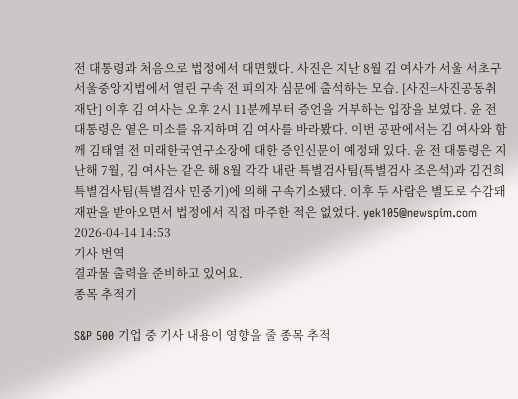전 대통령과 처음으로 법정에서 대면했다. 사진은 지난 8월 김 여사가 서울 서초구 서울중앙지법에서 열린 구속 전 피의자 심문에 출석하는 모습. [사진=사진공동취재단] 이후 김 여사는 오후 2시 11분께부터 증언을 거부하는 입장을 보였다. 윤 전 대통령은 옅은 미소를 유지하며 김 여사를 바라봤다. 이번 공판에서는 김 여사와 함께 김태열 전 미래한국연구소장에 대한 증인신문이 예정돼 있다. 윤 전 대통령은 지난해 7월, 김 여사는 같은 해 8월 각각 내란 특별검사팀(특별검사 조은석)과 김건희 특별검사팀(특별검사 민중기)에 의해 구속기소됐다. 이후 두 사람은 별도로 수감돼 재판을 받아오면서 법정에서 직접 마주한 적은 없었다. yek105@newspim.com   2026-04-14 14:53
기사 번역
결과물 출력을 준비하고 있어요.
종목 추적기

S&P 500 기업 중 기사 내용이 영향을 줄 종목 추적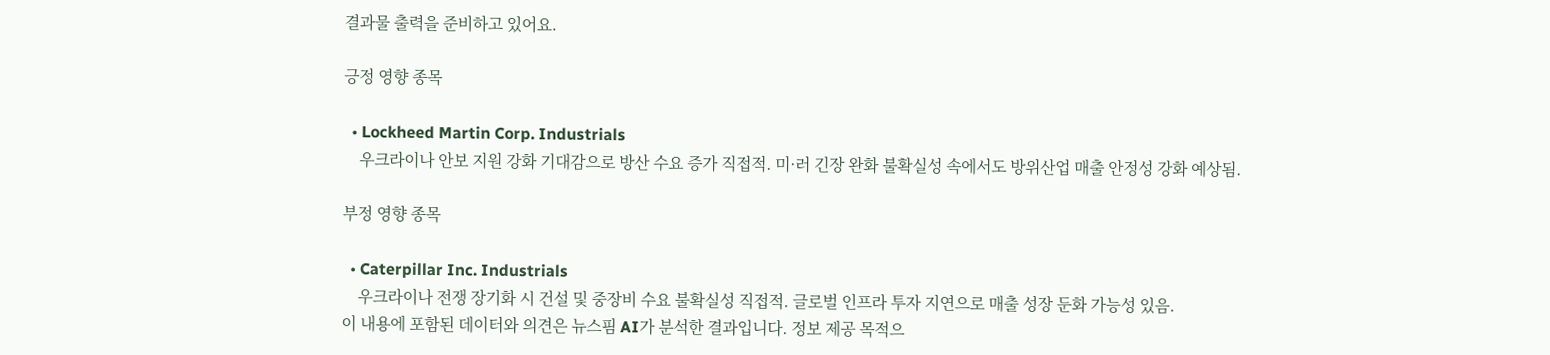결과물 출력을 준비하고 있어요.

긍정 영향 종목

  • Lockheed Martin Corp. Industrials
    우크라이나 안보 지원 강화 기대감으로 방산 수요 증가 직접적. 미·러 긴장 완화 불확실성 속에서도 방위산업 매출 안정성 강화 예상됨.

부정 영향 종목

  • Caterpillar Inc. Industrials
    우크라이나 전쟁 장기화 시 건설 및 중장비 수요 불확실성 직접적. 글로벌 인프라 투자 지연으로 매출 성장 둔화 가능성 있음.
이 내용에 포함된 데이터와 의견은 뉴스핌 AI가 분석한 결과입니다. 정보 제공 목적으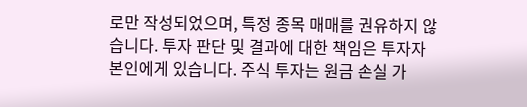로만 작성되었으며, 특정 종목 매매를 권유하지 않습니다. 투자 판단 및 결과에 대한 책임은 투자자 본인에게 있습니다. 주식 투자는 원금 손실 가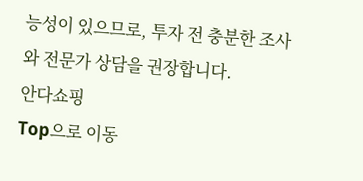능성이 있으므로, 투자 전 충분한 조사와 전문가 상담을 권장합니다.
안다쇼핑
Top으로 이동